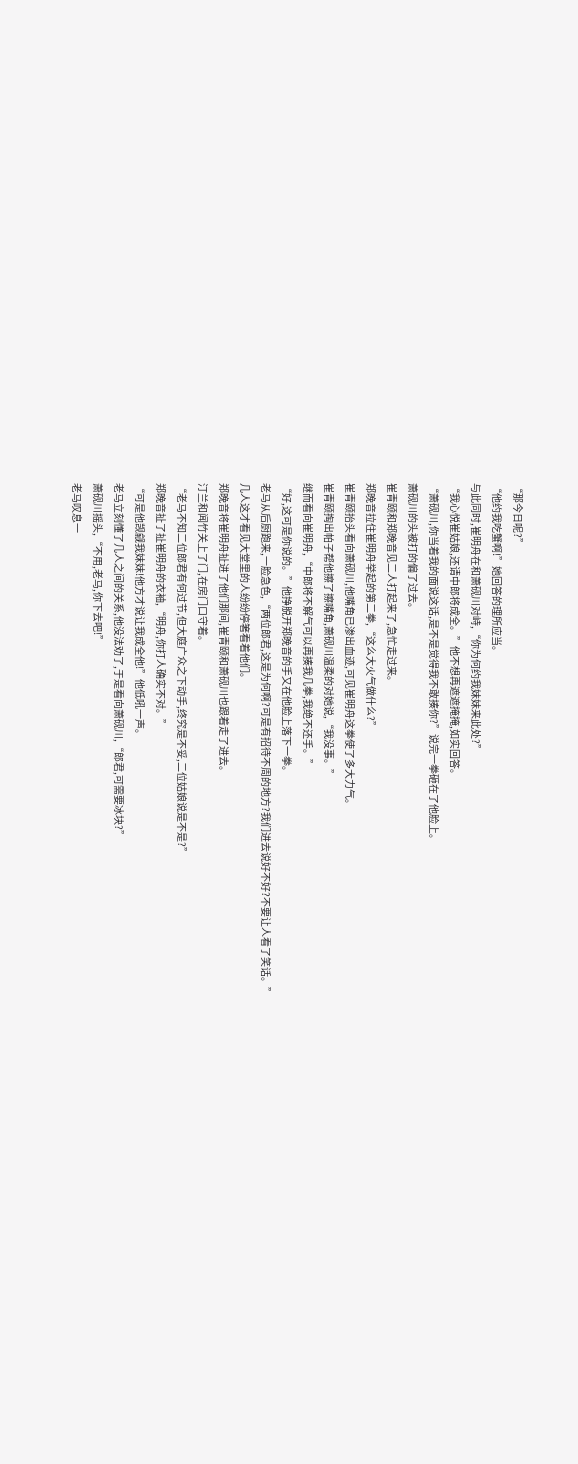“那今日呢?”
“他约我吃蟹啊!”她回答的理所应当。
与此同时,崔明舟在和萧砚川对峙,“你为何约我妹妹来此处?”
“我心悦崔姑娘,还请中郎将成全。”他不想再遮遮掩掩,如实回答。
“萧砚川,你当着我的面说这话,是不是觉得我不敢揍你?”说完一拳砸在了他脸上。
萧砚川的头被打的偏了过去。
崔青颐和郑晚音见二人打起来了,急忙走过来。
郑晚音拉住崔明舟举起的第二拳,“这么大火气做什么?”
崔青颐抬头看向萧砚川,他嘴角已渗出血迹,可见崔明舟这拳使了多大力气。
崔青颐掏出帕子帮他擦了擦嘴角,萧砚川温柔的对她说,“我没事。”
继而看向崔明舟,“中郎将不解气可以再揍我几拳,我绝不还手。”
“好,这可是你说的。”他挣脱开郑晚音的手又在他脸上落下一拳。
老马从后厨跑来,一脸急色,“两位郎君,这是为何啊?可是有招待不周的地方?我们进去说好不好?不要让人看了笑话。”
几人这才看见大堂里的人纷纷停箸看着他们。
郑晚音将崔明舟扯进了他们那间,崔青颐和萧砚川也跟着走了进去。
汀兰和闻竹关上了门,在房门口守着。
“老马不知二位郎君有何过节,但大庭广众之下动手,终究是不妥,二位姑娘说是不是?”
郑晚音扯了扯崔明舟的衣袖,“明舟,你打人确实不对。”
“可是他觊觎我妹妹!他方才说让我成全他!”他低吼一声。
老马立刻懂了几人之间的关系,他没法劝了,于是看向萧砚川,“郎君,可需要冰块?”
萧砚川摇头,“不用,老马,你下去吧!”
老马叹息一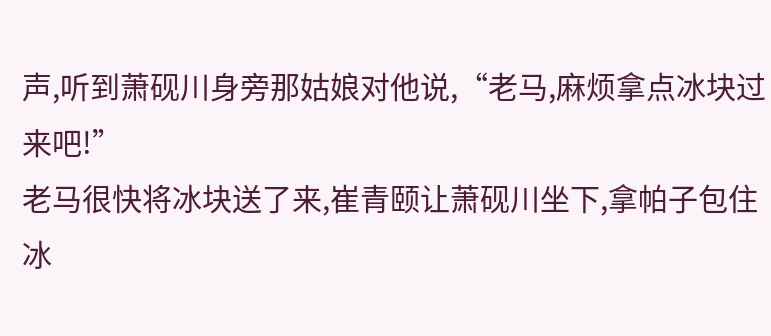声,听到萧砚川身旁那姑娘对他说,“老马,麻烦拿点冰块过来吧!”
老马很快将冰块送了来,崔青颐让萧砚川坐下,拿帕子包住冰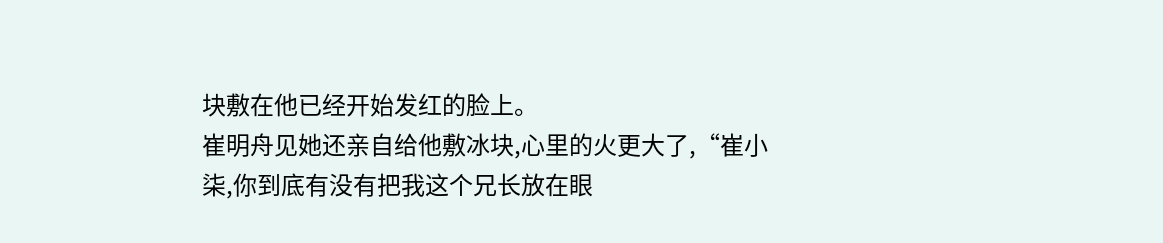块敷在他已经开始发红的脸上。
崔明舟见她还亲自给他敷冰块,心里的火更大了,“崔小柒,你到底有没有把我这个兄长放在眼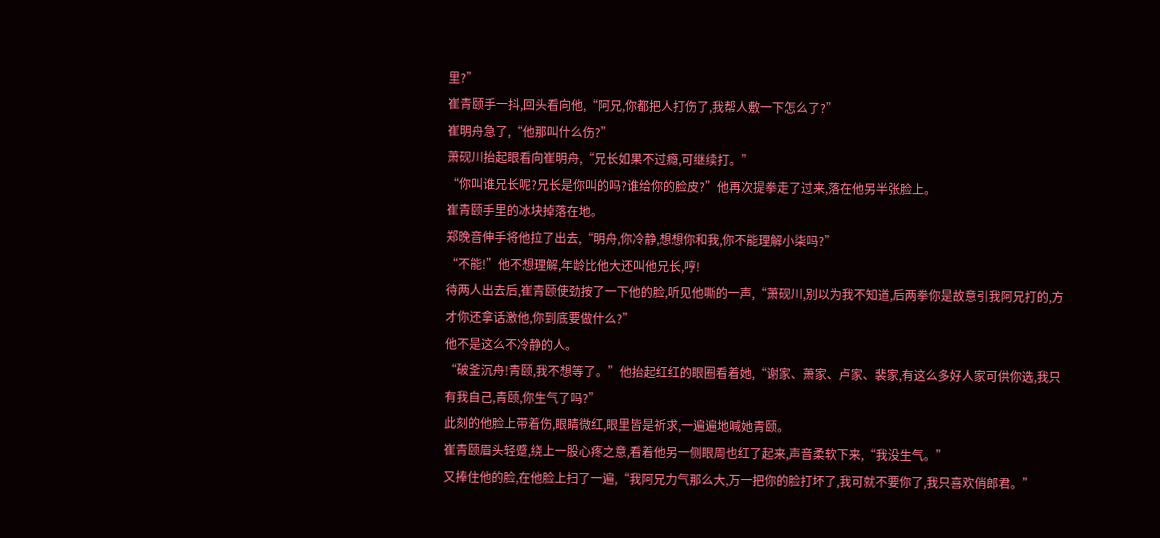里?”
崔青颐手一抖,回头看向他,“阿兄,你都把人打伤了,我帮人敷一下怎么了?”
崔明舟急了,“他那叫什么伤?”
萧砚川抬起眼看向崔明舟,“兄长如果不过瘾,可继续打。”
“你叫谁兄长呢?兄长是你叫的吗?谁给你的脸皮?”他再次提拳走了过来,落在他另半张脸上。
崔青颐手里的冰块掉落在地。
郑晚音伸手将他拉了出去,“明舟,你冷静,想想你和我,你不能理解小柒吗?”
“不能!”他不想理解,年龄比他大还叫他兄长,哼!
待两人出去后,崔青颐使劲按了一下他的脸,听见他嘶的一声,“萧砚川,别以为我不知道,后两拳你是故意引我阿兄打的,方才你还拿话激他,你到底要做什么?”
他不是这么不冷静的人。
“破釜沉舟!青颐,我不想等了。”他抬起红红的眼圈看着她,“谢家、萧家、卢家、裴家,有这么多好人家可供你选,我只有我自己,青颐,你生气了吗?”
此刻的他脸上带着伤,眼睛微红,眼里皆是祈求,一遍遍地喊她青颐。
崔青颐眉头轻蹙,绕上一股心疼之意,看着他另一侧眼周也红了起来,声音柔软下来,“我没生气。”
又捧住他的脸,在他脸上扫了一遍,“我阿兄力气那么大,万一把你的脸打坏了,我可就不要你了,我只喜欢俏郎君。”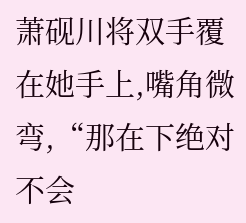萧砚川将双手覆在她手上,嘴角微弯,“那在下绝对不会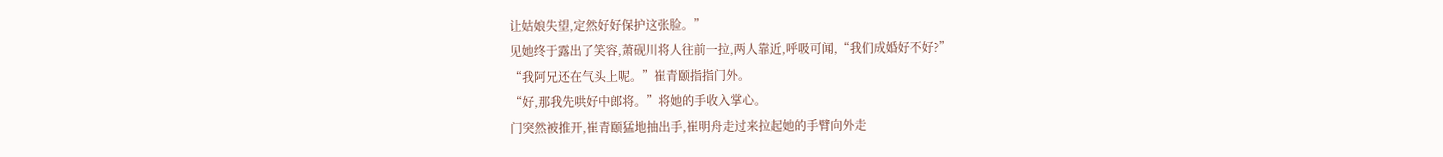让姑娘失望,定然好好保护这张脸。”
见她终于露出了笑容,萧砚川将人往前一拉,两人靠近,呼吸可闻,“我们成婚好不好?”
“我阿兄还在气头上呢。”崔青颐指指门外。
“好,那我先哄好中郎将。”将她的手收入掌心。
门突然被推开,崔青颐猛地抽出手,崔明舟走过来拉起她的手臂向外走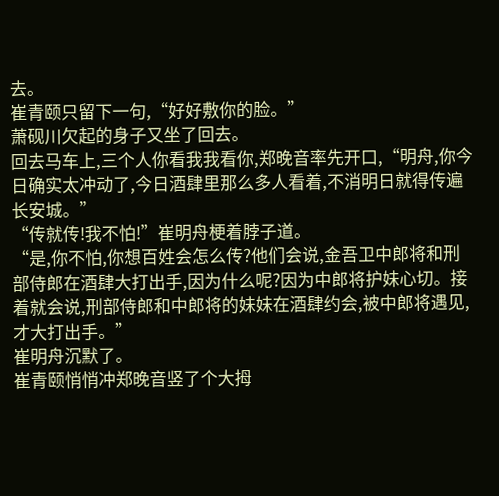去。
崔青颐只留下一句,“好好敷你的脸。”
萧砚川欠起的身子又坐了回去。
回去马车上,三个人你看我我看你,郑晚音率先开口,“明舟,你今日确实太冲动了,今日酒肆里那么多人看着,不消明日就得传遍长安城。”
“传就传!我不怕!”崔明舟梗着脖子道。
“是,你不怕,你想百姓会怎么传?他们会说,金吾卫中郎将和刑部侍郎在酒肆大打出手,因为什么呢?因为中郎将护妹心切。接着就会说,刑部侍郎和中郎将的妹妹在酒肆约会,被中郎将遇见,才大打出手。”
崔明舟沉默了。
崔青颐悄悄冲郑晚音竖了个大拇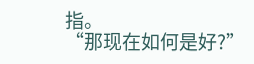指。
“那现在如何是好?”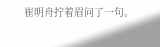崔明舟拧着眉问了一句。